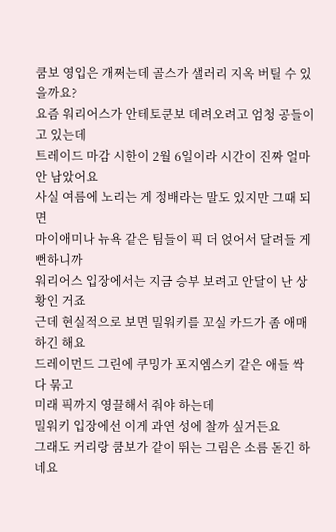쿰보 영입은 개쩌는데 골스가 샐러리 지옥 버틸 수 있을까요?
요즘 워리어스가 안테토쿤보 데려오려고 엄청 공들이고 있는데
트레이드 마감 시한이 2월 6일이라 시간이 진짜 얼마 안 남았어요
사실 여름에 노리는 게 정배라는 말도 있지만 그때 되면
마이애미나 뉴욕 같은 팀들이 픽 더 얹어서 달려들 게 뻔하니까
워리어스 입장에서는 지금 승부 보려고 안달이 난 상황인 거죠
근데 현실적으로 보면 밀워키를 꼬실 카드가 좀 애매하긴 해요
드레이먼드 그린에 쿠밍가 포지엠스키 같은 애들 싹 다 묶고
미래 픽까지 영끌해서 줘야 하는데
밀워키 입장에선 이게 과연 성에 찰까 싶거든요
그래도 커리랑 쿰보가 같이 뛰는 그림은 소름 돋긴 하네요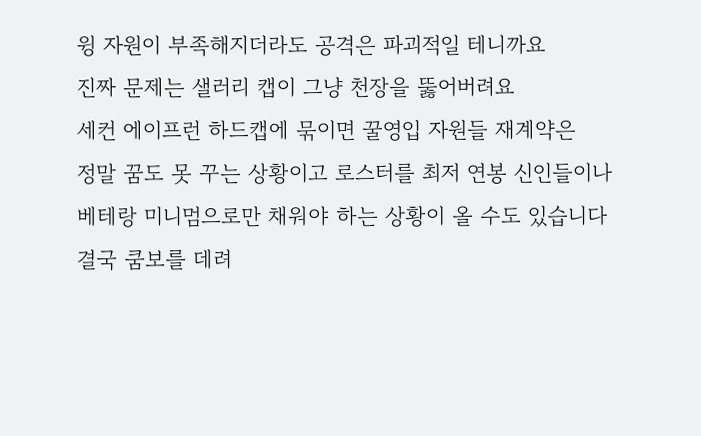윙 자원이 부족해지더라도 공격은 파괴적일 테니까요
진짜 문제는 샐러리 캡이 그냥 천장을 뚫어버려요
세컨 에이프런 하드캡에 묶이면 꿀영입 자원들 재계약은
정말 꿈도 못 꾸는 상황이고 로스터를 최저 연봉 신인들이나
베테랑 미니멈으로만 채워야 하는 상황이 올 수도 있습니다
결국 쿰보를 데려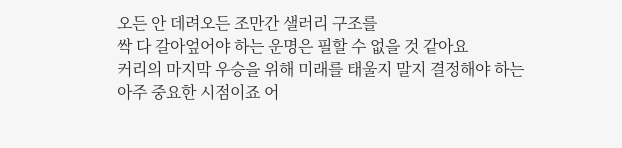오든 안 데려오든 조만간 샐러리 구조를
싹 다 갈아엎어야 하는 운명은 필할 수 없을 것 같아요
커리의 마지막 우승을 위해 미래를 태울지 말지 결정해야 하는
아주 중요한 시점이죠 어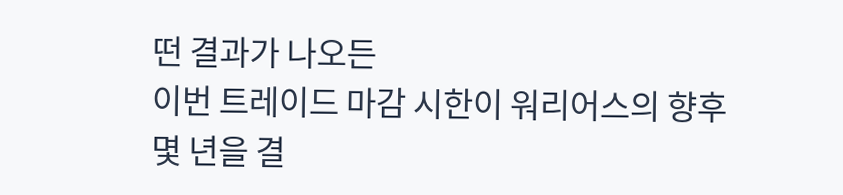떤 결과가 나오든
이번 트레이드 마감 시한이 워리어스의 향후 몇 년을 결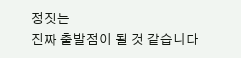정짓는
진짜 출발점이 될 것 같습니다